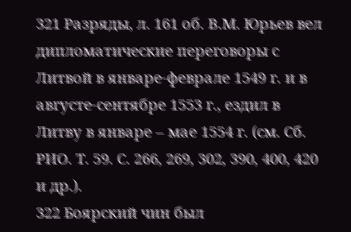321 Разряды, л. 161 об. В.М. Юрьев вел дипломатические переговоры с Литвой в январе-феврале 1549 г. и в августе-сентябре 1553 г., ездил в Литву в январе – мае 1554 г. (см. Сб. РИО. Т. 59. С. 266, 269, 302, 390, 400, 420 и др.).
322 Боярский чин был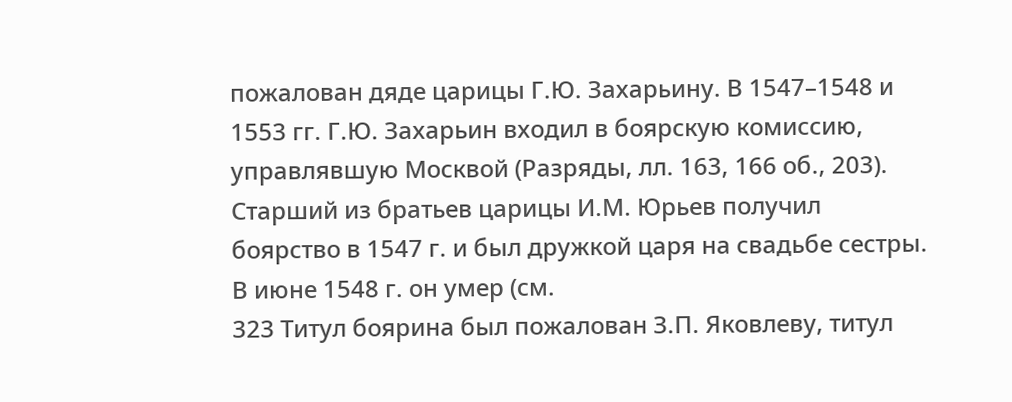пожалован дяде царицы Г.Ю. Захарьину. В 1547–1548 и 1553 гг. Г.Ю. Захарьин входил в боярскую комиссию, управлявшую Москвой (Разряды, лл. 163, 166 об., 203). Старший из братьев царицы И.М. Юрьев получил боярство в 1547 г. и был дружкой царя на свадьбе сестры. В июне 1548 г. он умер (см.
323 Титул боярина был пожалован З.П. Яковлеву, титул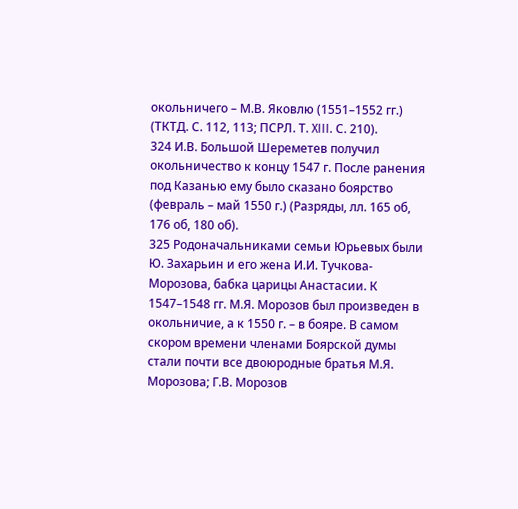окольничего – М.В. Яковлю (1551–1552 гг.) (ТКТД. С. 112, 113; ПСРЛ. Т. XIII. С. 210).
324 И.В. Большой Шереметев получил окольничество к концу 1547 г. После ранения под Казанью ему было сказано боярство (февраль – май 1550 г.) (Разряды, лл. 165 об, 176 об, 180 об).
325 Родоначальниками семьи Юрьевых были Ю. Захарьин и его жена И.И. Тучкова-Морозова, бабка царицы Анастасии. К 1547–1548 гг. М.Я. Морозов был произведен в окольничие, а к 1550 г. – в бояре. В самом скором времени членами Боярской думы стали почти все двоюродные братья М.Я. Морозова; Г.В. Морозов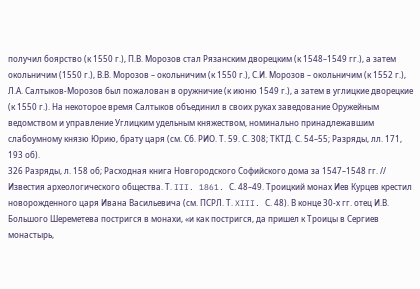получил боярство (к 1550 г.), П.В. Морозов стал Рязанским дворецким (к 1548–1549 гг.), а затем окольничим (1550 г.), В.В. Морозов – окольничим (к 1550 г.), С.И. Морозов – окольничим (к 1552 г.), Л.А. Салтыков-Морозов был пожалован в оружничие (к июню 1549 г.), а затем в углицкие дворецкие (к 1550 г.). На некоторое время Салтыков объединил в своих руках заведование Оружейным ведомством и управление Углицким удельным княжеством, номинально принадлежавшим слабоумному князю Юрию, брату царя (см. Сб. РИО. Т. 59. С. 308; ТКТД. С. 54–55; Разряды, лл. 171, 193 об).
326 Разряды, л. 158 об; Расходная книга Новгородского Софийского дома за 1547–1548 гг. // Известия археологического общества. Т. III. 1861. С. 48–49. Троицкий монах Иев Курцев крестил новорожденного царя Ивана Васильевича (см. ПСРЛ. Т. XIII. С. 48). В конце 30-х гг. отец И.В. Большого Шереметева постригся в монахи, «и как постригся, да пришел к Троицы в Сергиев монастырь,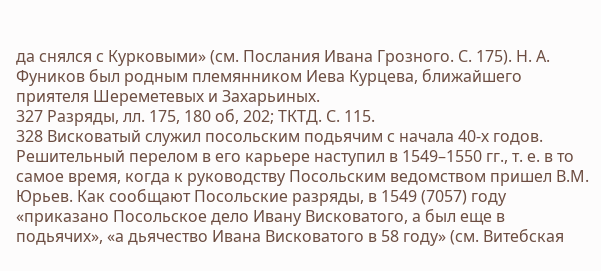да снялся с Курковыми» (см. Послания Ивана Грозного. С. 175). Н. А. Фуников был родным племянником Иева Курцева, ближайшего приятеля Шереметевых и Захарьиных.
327 Разряды, лл. 175, 180 об, 202; ТКТД. С. 115.
328 Висковатый служил посольским подьячим с начала 40-х годов. Решительный перелом в его карьере наступил в 1549–1550 гг., т. е. в то самое время, когда к руководству Посольским ведомством пришел В.М. Юрьев. Как сообщают Посольские разряды, в 1549 (7057) году «приказано Посольское дело Ивану Висковатого, а был еще в подьячих», «а дьячество Ивана Висковатого в 58 году» (см. Витебская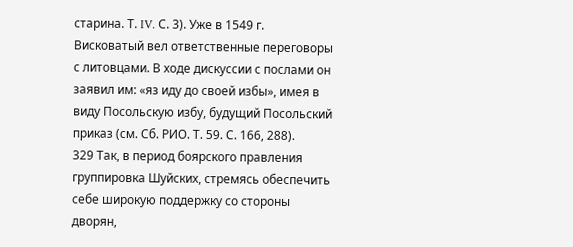старина. Т. IV. С. 3). Уже в 1549 г. Висковатый вел ответственные переговоры с литовцами. В ходе дискуссии с послами он заявил им: «яз иду до своей избы», имея в виду Посольскую избу, будущий Посольский приказ (см. Сб. РИО. Т. 59. С. 166, 288).
329 Так, в период боярского правления группировка Шуйских, стремясь обеспечить себе широкую поддержку со стороны дворян,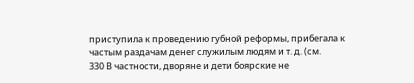приступила к проведению губной реформы, прибегала к частым раздачам денег служилым людям и т. д. (см.
330 В частности, дворяне и дети боярские не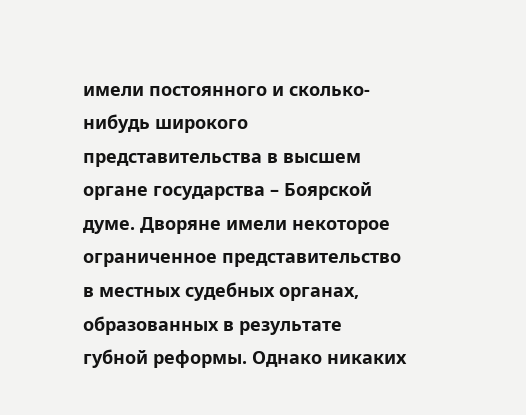имели постоянного и сколько-нибудь широкого представительства в высшем органе государства – Боярской думе. Дворяне имели некоторое ограниченное представительство в местных судебных органах, образованных в результате губной реформы. Однако никаких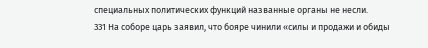специальных политических функций названные органы не несли.
331 На соборе царь заявил, что бояре чинили «силы и продажи и обиды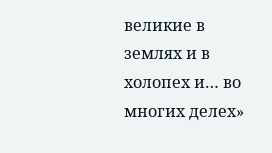великие в землях и в холопех и… во многих делех»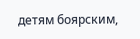детям боярским,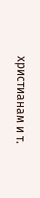христианам и т.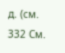д. (см.
332 См.